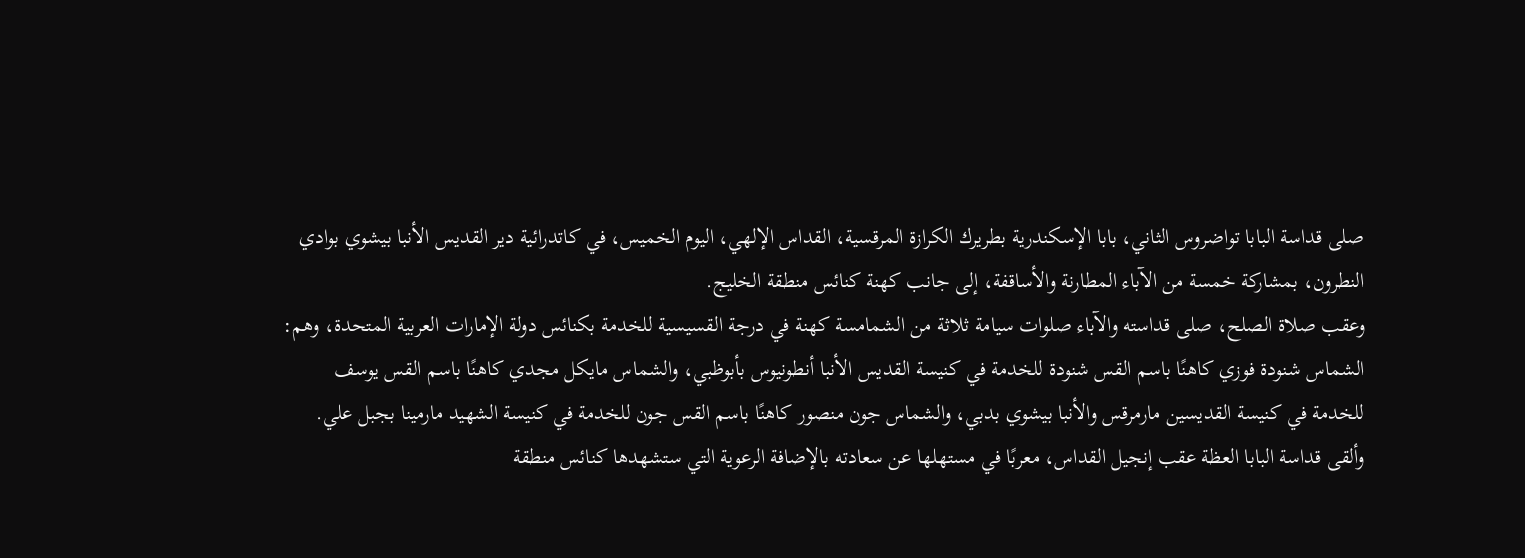صلى قداسة البابا تواضروس الثاني، بابا الإسكندرية بطريرك الكرازة المرقسية، القداس الإلهي، اليوم الخميس، في كاتدرائية دير القديس الأنبا بيشوي بوادي النطرون، بمشاركة خمسة من الآباء المطارنة والأساقفة، إلى جانب كهنة كنائس منطقة الخليج.
وعقب صلاة الصلح، صلى قداسته والآباء صلوات سيامة ثلاثة من الشمامسة كهنة في درجة القسيسية للخدمة بكنائس دولة الإمارات العربية المتحدة، وهم: الشماس شنودة فوزي كاهنًا باسم القس شنودة للخدمة في كنيسة القديس الأنبا أنطونيوس بأبوظبي، والشماس مايكل مجدي كاهنًا باسم القس يوسف للخدمة في كنيسة القديسين مارمرقس والأنبا بيشوي بدبي، والشماس جون منصور كاهنًا باسم القس جون للخدمة في كنيسة الشهيد مارمينا بجبل علي.
وألقى قداسة البابا العظة عقب إنجيل القداس، معربًا في مستهلها عن سعادته بالإضافة الرعوية التي ستشهدها كنائس منطقة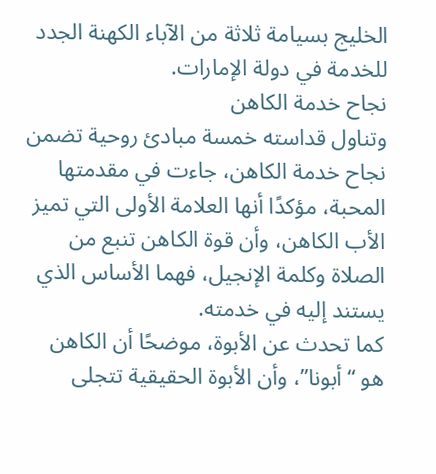الخليج بسيامة ثلاثة من الآباء الكهنة الجدد للخدمة في دولة الإمارات.
نجاح خدمة الكاهن
وتناول قداسته خمسة مبادئ روحية تضمن نجاح خدمة الكاهن، جاءت في مقدمتها المحبة، مؤكدًا أنها العلامة الأولى التي تميز الأب الكاهن، وأن قوة الكاهن تنبع من الصلاة وكلمة الإنجيل، فهما الأساس الذي يستند إليه في خدمته.
كما تحدث عن الأبوة، موضحًا أن الكاهن هو “أبونا”، وأن الأبوة الحقيقية تتجلى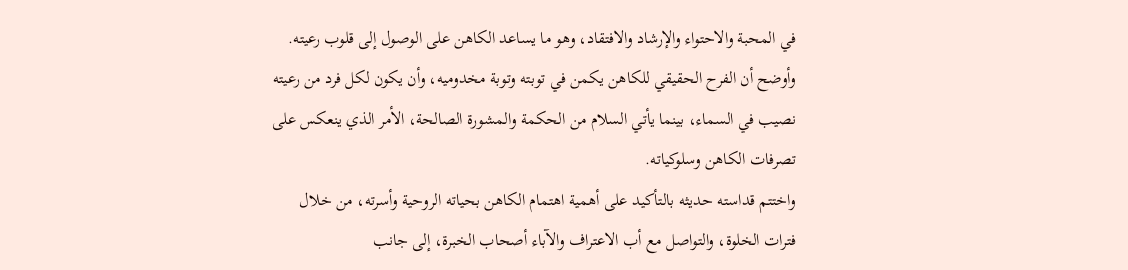في المحبة والاحتواء والإرشاد والافتقاد، وهو ما يساعد الكاهن على الوصول إلى قلوب رعيته.
وأوضح أن الفرح الحقيقي للكاهن يكمن في توبته وتوبة مخدوميه، وأن يكون لكل فرد من رعيته نصيب في السماء، بينما يأتي السلام من الحكمة والمشورة الصالحة، الأمر الذي ينعكس على تصرفات الكاهن وسلوكياته.
واختتم قداسته حديثه بالتأكيد على أهمية اهتمام الكاهن بحياته الروحية وأسرته، من خلال فترات الخلوة، والتواصل مع أب الاعتراف والآباء أصحاب الخبرة، إلى جانب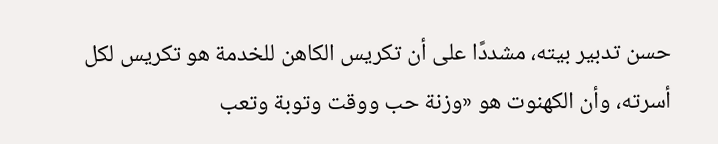حسن تدبير بيته، مشددًا على أن تكريس الكاهن للخدمة هو تكريس لكل أسرته، وأن الكهنوت هو «وزنة حب ووقت وتوبة وتعب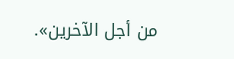من أجل الآخرين».